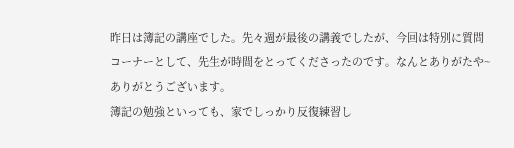昨日は簿記の講座でした。先々週が最後の講義でしたが、今回は特別に質問コーナーとして、先生が時間をとってくださったのです。なんとありがたや~ありがとうございます。
簿記の勉強といっても、家でしっかり反復練習し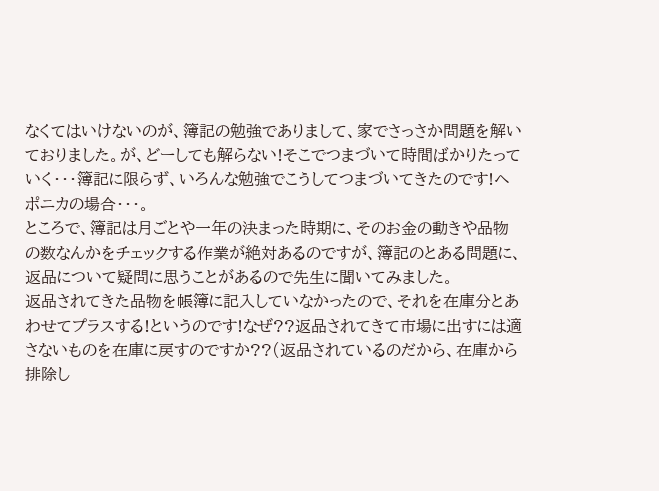なくてはいけないのが、簿記の勉強でありまして、家でさっさか問題を解いておりました。が、どーしても解らない!そこでつまづいて時間ばかりたっていく・・・簿記に限らず、いろんな勉強でこうしてつまづいてきたのです!ヘポニカの場合・・・。
ところで、簿記は月ごとや一年の決まった時期に、そのお金の動きや品物の数なんかをチェックする作業が絶対あるのですが、簿記のとある問題に、返品について疑問に思うことがあるので先生に聞いてみました。
返品されてきた品物を帳簿に記入していなかったので、それを在庫分とあわせてプラスする!というのです!なぜ??返品されてきて市場に出すには適さないものを在庫に戻すのですか??(返品されているのだから、在庫から排除し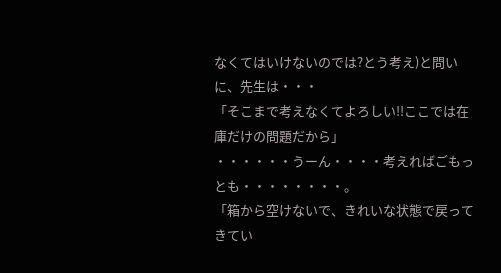なくてはいけないのでは?とう考え)と問いに、先生は・・・
「そこまで考えなくてよろしい!!ここでは在庫だけの問題だから」
・・・・・・うーん・・・・考えればごもっとも・・・・・・・・。
「箱から空けないで、きれいな状態で戻ってきてい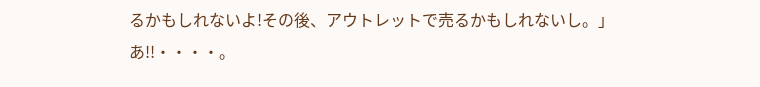るかもしれないよ!その後、アウトレットで売るかもしれないし。」
あ!!・・・・。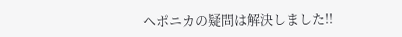ヘポニカの疑問は解決しました!!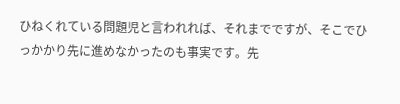ひねくれている問題児と言われれば、それまでですが、そこでひっかかり先に進めなかったのも事実です。先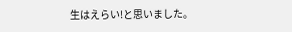生はえらい!と思いました。